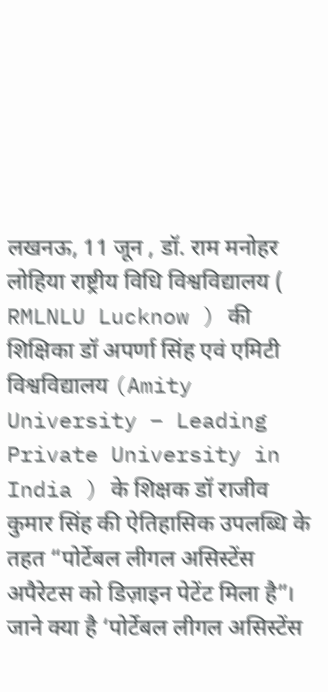लखनऊ, 11 जून , डॉ. राम मनोहर लोहिया राष्ट्रीय विधि विश्वविद्यालय ( RMLNLU Lucknow ) की शिक्षिका डॉ अपर्णा सिंह एवं एमिटी विश्वविद्यालय (Amity University – Leading Private University in India ) के शिक्षक डॉ राजीव कुमार सिंह की ऐतिहासिक उपलब्धि के तहत “पोर्टेबल लीगल असिस्टेंस अपैरेटस को डिज़ाइन पेटेंट मिला है”।
जाने क्या है ‘पोर्टेबल लीगल असिस्टेंस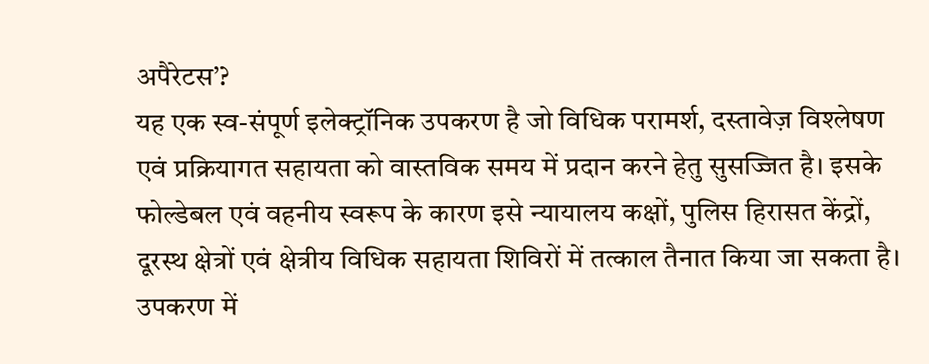अपैरेटस’?
यह एक स्व-संपूर्ण इलेक्ट्रॉनिक उपकरण है जो विधिक परामर्श, दस्तावेज़ विश्लेषण एवं प्रक्रियागत सहायता को वास्तविक समय में प्रदान करने हेतु सुसज्जित है। इसके फोल्डेबल एवं वहनीय स्वरूप के कारण इसे न्यायालय कक्षों, पुलिस हिरासत केंद्रों, दूरस्थ क्षेत्रों एवं क्षेत्रीय विधिक सहायता शिविरों में तत्काल तैनात किया जा सकता है। उपकरण में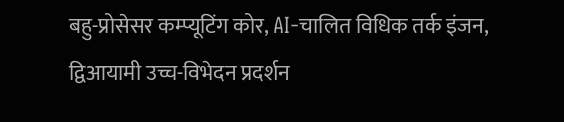बहु-प्रोसेसर कम्प्यूटिंग कोर, AI-चालित विधिक तर्क इंजन, द्विआयामी उच्च-विभेदन प्रदर्शन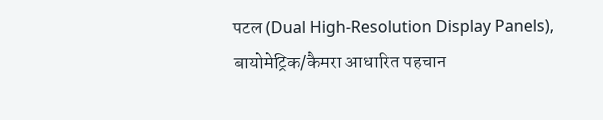पटल (Dual High-Resolution Display Panels), बायोमेट्रिक/कैमरा आधारित पहचान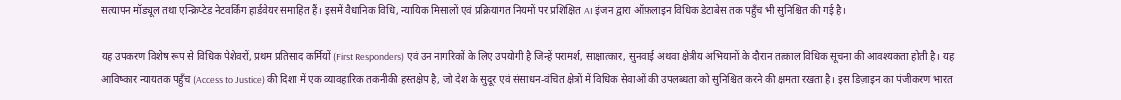सत्यापन मॉड्यूल तथा एन्क्रिप्टेड नेटवर्किंग हार्डवेयर समाहित हैं। इसमें वैधानिक विधि, न्यायिक मिसालों एवं प्रक्रियागत नियमों पर प्रशिक्षित AI इंजन द्वारा ऑफ़लाइन विधिक डेटाबेस तक पहुँच भी सुनिश्चित की गई है।

यह उपकरण विशेष रूप से विधिक पेशेवरों, प्रथम प्रतिसाद कर्मियों (First Responders) एवं उन नागरिकों के लिए उपयोगी है जिन्हें परामर्श, साक्षात्कार, सुनवाई अथवा क्षेत्रीय अभियानों के दौरान तत्काल विधिक सूचना की आवश्यकता होती है। यह आविष्कार न्यायतक पहुँच (Access to Justice) की दिशा में एक व्यावहारिक तकनीकी हस्तक्षेप है, जो देश के सुदूर एवं संसाधन-वंचित क्षेत्रों में विधिक सेवाओं की उपलब्धता को सुनिश्चित करने की क्षमता रखता है। इस डिज़ाइन का पंजीकरण भारत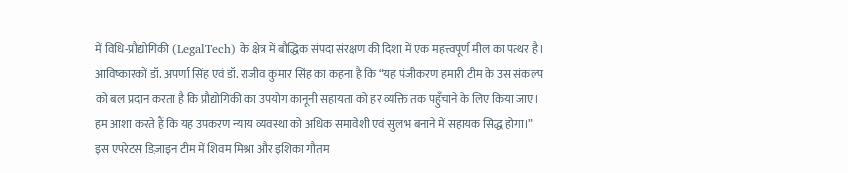में विधि-प्रौद्योगिकी (LegalTech) के क्षेत्र में बौद्धिक संपदा संरक्षण की दिशा में एक महत्त्वपूर्ण मील का पत्थर है।
आविष्कारकों डॉ. अपर्णा सिंह एवं डॉ. राजीव कुमार सिंह का कहना है कि “यह पंजीकरण हमारी टीम के उस संकल्प को बल प्रदान करता है कि प्रौद्योगिकी का उपयोग कानूनी सहायता को हर व्यक्ति तक पहुँचाने के लिए किया जाए। हम आशा करते हैं कि यह उपकरण न्याय व्यवस्था को अधिक समावेशी एवं सुलभ बनाने में सहायक सिद्ध होगा।”
इस एपरेटस डिज़ाइन टीम में शिवम मिश्रा और इशिका गौतम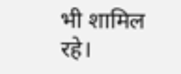भी शामिल रहे।